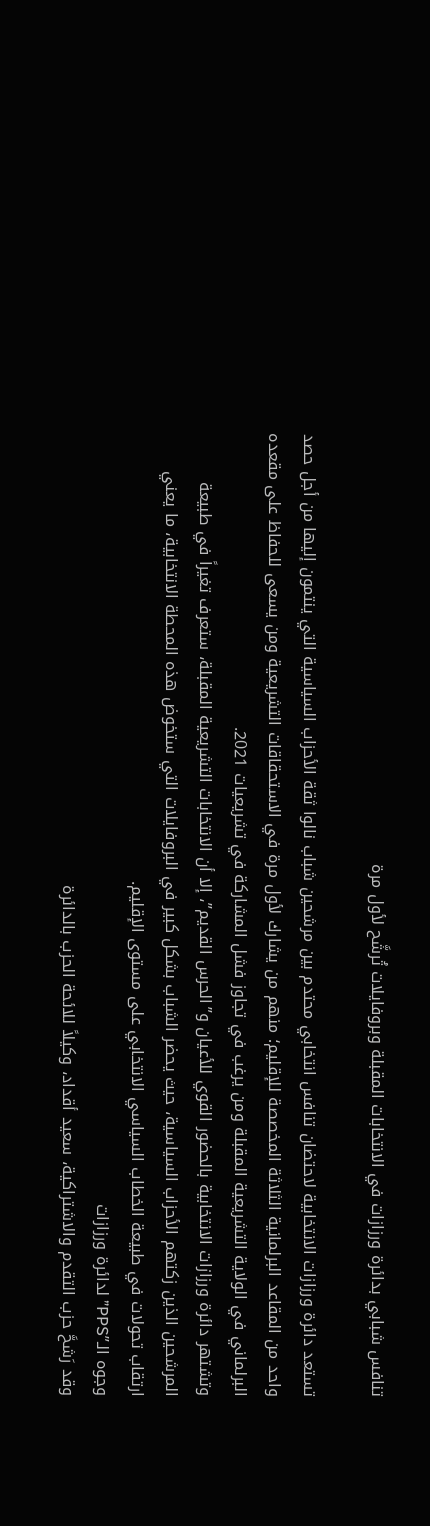تنافس شبابي بدائرة ورزازات في الانتخابات المقبلة وبروفايلات تُرشَّح لأول مرة

تستعد دائرة ورزازات الانتخابية لاحتضان تنافس انتخابي محتدم بين مرشحين شباب نالوا ثقة الأحزاب السياسية التي ينتمون إليها من أجل حصد واحد من المقاعد البرلمانية الثلاثة المخصصة للإقليم؛ منهم من يشارك لأول مرة في الاستحقاقات التشريعية ومن يسعى للحفاظ على مقعده البرلماني في الولاية التشريعية المقبلة ومن يرغب في تجاوز فشل المشاركة في تشريعيات 2021.
وتشتهر دائرة ورزازات الانتخابية بالحضور القوي للأعيان و”الحرس القديم”، إلا أن الانتخابات التشريعية المقبلة، ستعرف تغيراً في طبيعة المرشحين الذين زكتهم الأحزاب السياسية، حيث يحضر الشباب بشكل كبير في البروفايلات التي ستخوض هذه المحطة الانتخابية، ما يعني ارتقاب تحولات في طبيعة الخطاب السياسي الانتخابي على مستوى الإقليم.
وجوه الـ”PPS” لدائرة ورزازات
وقد رَشحَّ حزب التقدم والاشتراكية، سعيد أقداد، وكيلاً للائحة الحزب بالدائرة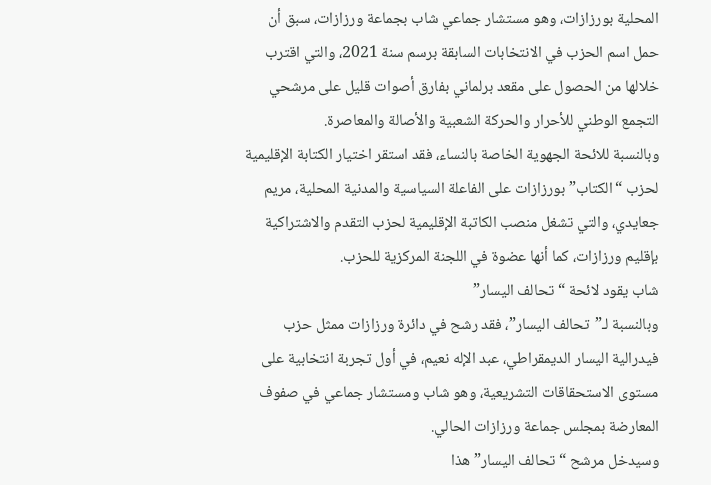المحلية بورزازات، وهو مستشار جماعي شاب بجماعة ورزازات، سبق أن حمل اسم الحزب في الانتخابات السابقة برسم سنة 2021، والتي اقترب خلالها من الحصول على مقعد برلماني بفارق أصوات قليل على مرشحي التجمع الوطني للأحرار والحركة الشعبية والأصالة والمعاصرة.
وبالنسبة للائحة الجهوية الخاصة بالنساء، فقد استقر اختيار الكتابة الإقليمية لحزب “الكتاب” بورزازات على الفاعلة السياسية والمدنية المحلية، مريم جعايدي، والتي تشغل منصب الكاتبة الإقليمية لحزب التقدم والاشتراكية بإقليم ورزازات، كما أنها عضوة في اللجنة المركزية للحزب.
شاب يقود لائحة “تحالف اليسار”
وبالنسبة لـ”تحالف اليسار”، فقد رشح في دائرة ورزازات ممثل حزب فيدرالية اليسار الديمقراطي، عبد الإله نعيم، في أول تجربة انتخابية على مستوى الاستحقاقات التشريعية، وهو شاب ومستشار جماعي في صفوف المعارضة بمجلس جماعة ورزازات الحالي.
وسيدخل مرشح “تحالف اليسار” هذا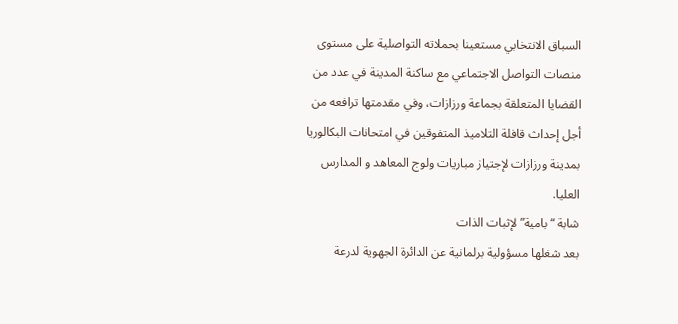السباق الانتخابي مستعينا بحملاته التواصلية على مستوى منصات التواصل الاجتماعي مع ساكنة المدينة في عدد من القضايا المتعلقة بجماعة ورزازات، وفي مقدمتها ترافعه من أجل إحداث قافلة التلاميذ المتفوقين في امتحانات البكالوريا بمدينة ورزازات لإجتياز مباريات ولوج المعاهد و المدارس العليا.
شابة “بامية” لإثبات الذات
بعد شغلها مسؤولية برلمانية عن الدائرة الجهوية لدرعة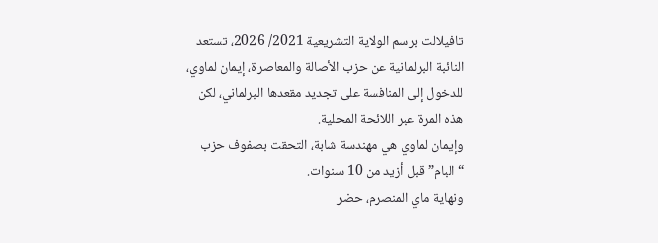تافيلالت برسم الولاية التشريعية 2021/ 2026، تستعد النائبة البرلمانية عن حزب الأصالة والمعاصرة، إيمان لماوي، للدخول إلى المنافسة على تجديد مقعدها البرلماني، لكن هذه المرة عبر اللائحة المحلية.
وإيمان لماوي هي مهندسة شابة، التحقت بصفوف حزب “البام” قبل أزيد من 10 سنوات.
ونهاية ماي المنصرم، حضر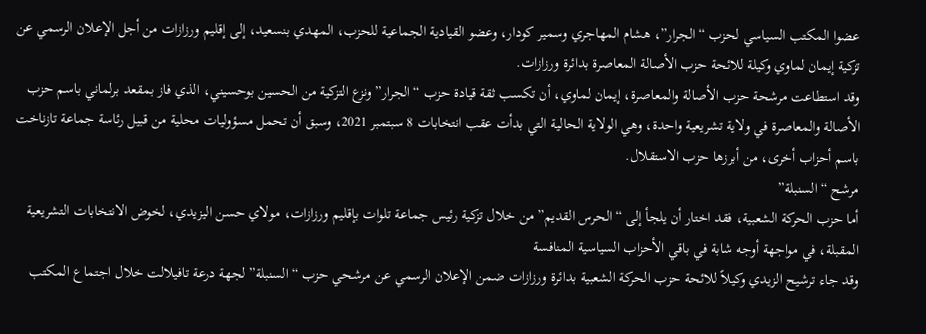عضوا المكتب السياسي لحزب “الجرار”، هشام المهاجري وسمير كودار، وعضو القيادية الجماعية للحزب، المهدي بنسعيد، إلى إقليم ورزازات من أجل الإعلان الرسمي عن تزكية إيمان لماوي وكيلة للائحة حزب الأصالة المعاصرة بدائرة ورزازات.
وقد استطاعت مرشحة حزب الأصالة والمعاصرة، إيمان لماوي، أن تكسب ثقة قيادة حزب “الجرار” ونزع التزكية من الحسين بوحسيني، الذي فاز بمقعد برلماني باسم حزب الأصالة والمعاصرة في ولاية تشريعية واحدة، وهي الولاية الحالية التي بدأت عقب انتخابات 8 سبتمبر 2021، وسبق أن تحمل مسؤوليات محلية من قبيل رئاسة جماعة تازناخت باسم أحزاب أخرى، من أبرزها حزب الاستقلال.
مرشح “السنبلة”
أما حزب الحركة الشعبية، فقد اختار أن يلجأ إلى “الحرس القديم” من خلال تزكية رئيس جماعة تلوات بإقليم ورزازات، مولاي حسن اليزيدي، لخوض الانتخابات التشريعية المقبلة، في مواجهة أوجه شابة في باقي الأحزاب السياسية المنافسة
وقد جاء ترشيح الزيدي وكيلاً للائحة حزب الحركة الشعبية بدائرة ورزازات ضمن الإعلان الرسمي عن مرشحي حزب “السنبلة” لجهة درعة تافيلالت خلال اجتماع المكتب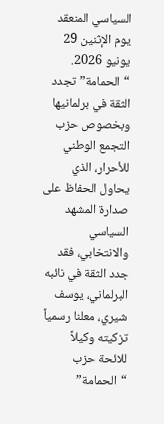السياسي المنعقد يوم الإثنين 29 يونيو 2026.
“الحمامة” تجدد الثقة في برلمانيها
وبخصوص حزب التجمع الوطني للأحرار، الذي يحاول الحفاظ على صدارة المشهد السياسي والانتخابي، فقد جدد الثقة في نائبه البرلماني، يوسف شيري، معلنا رسمياً تزكيته وكيلاً للائحة حزب “الحمامة”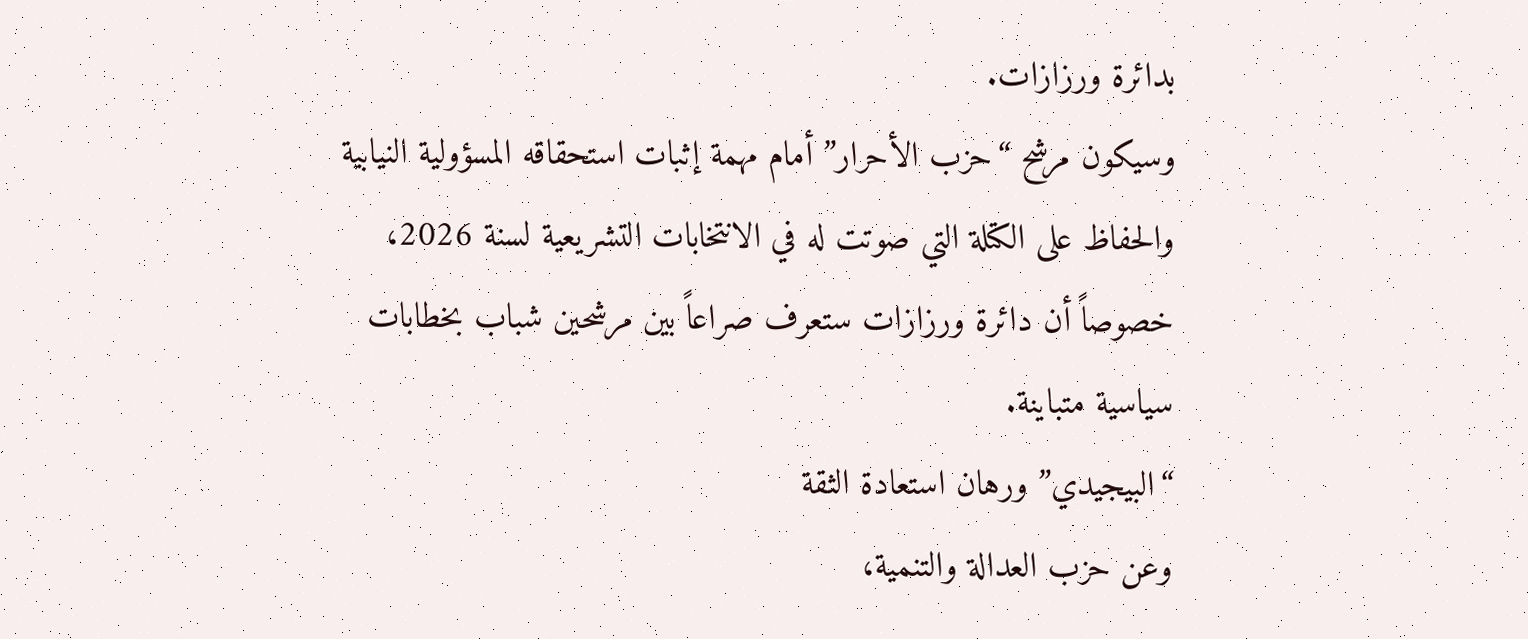بدائرة ورزازات.
وسيكون مرشح “حزب الأحرار” أمام مهمة إثبات استحقاقه المسؤولية النيابية والحفاظ على الكتلة التي صوتت له في الانتخابات التشريعية لسنة 2026، خصوصاً أن دائرة ورزازات ستعرف صراعاً بين مرشحين شباب بخطابات سياسية متباينة.
“البيجيدي” ورهان استعادة الثقة
وعن حزب العدالة والتنمية،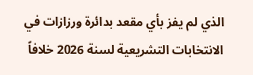الذي لم يفز بأي مقعد بدائرة ورزازات في الانتخابات التشريعية لسنة 2026 خلافاً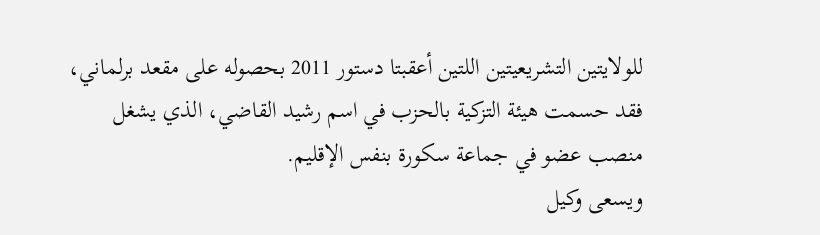للولايتين التشريعيتين اللتين أعقبتا دستور 2011 بحصوله على مقعد برلماني، فقد حسمت هيئة التزكية بالحزب في اسم رشيد القاضي، الذي يشغل منصب عضو في جماعة سكورة بنفس الإقليم.
ويسعى وكيل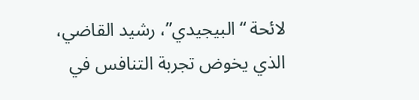لائحة “البيجيدي”، رشيد القاضي، الذي يخوض تجربة التنافس في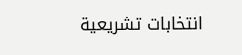انتخابات تشريعية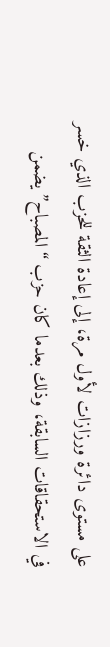على مستوى دائرة ورزازات لأول مرة، إلى إعادة الثقة للحزب الذي خسر في الاستحقاقات السابقة، وذلك بعدما كان حزب “المصباح” يضمن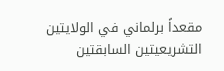مقعداً برلماني في الولايتين التشريعيتين السابقتين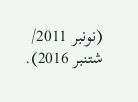(نونبر 2011/ شتنبر 2016).